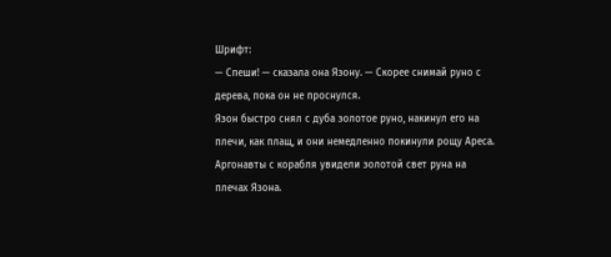Шрифт:
— Спеши! — сказала она Язону. — Скорее снимай руно с дерева, пока он не проснулся.
Язон быстро снял с дуба золотое руно, накинул его на плечи, как плащ, и они немедленно покинули рощу Ареса.
Аргонавты с корабля увидели золотой свет руна на плечах Язона.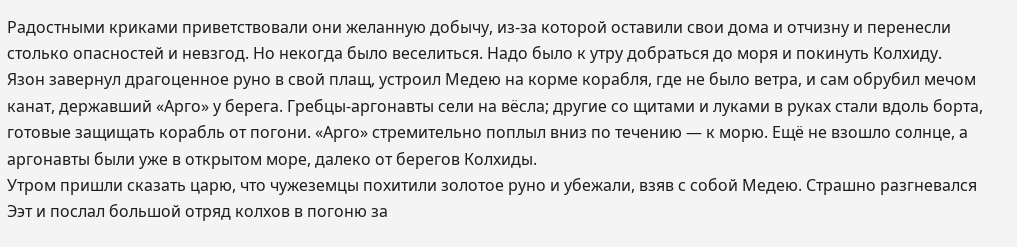Радостными криками приветствовали они желанную добычу, из-за которой оставили свои дома и отчизну и перенесли столько опасностей и невзгод. Но некогда было веселиться. Надо было к утру добраться до моря и покинуть Колхиду.
Язон завернул драгоценное руно в свой плащ, устроил Медею на корме корабля, где не было ветра, и сам обрубил мечом канат, державший «Арго» у берега. Гребцы-аргонавты сели на вёсла; другие со щитами и луками в руках стали вдоль борта, готовые защищать корабль от погони. «Арго» стремительно поплыл вниз по течению — к морю. Ещё не взошло солнце, а аргонавты были уже в открытом море, далеко от берегов Колхиды.
Утром пришли сказать царю, что чужеземцы похитили золотое руно и убежали, взяв с собой Медею. Страшно разгневался Ээт и послал большой отряд колхов в погоню за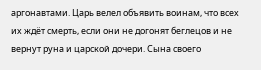аргонавтами. Царь велел объявить воинам, что всех их ждёт смерть, если они не догонят беглецов и не вернут руна и царской дочери. Сына своего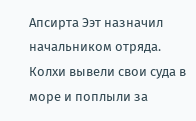Апсирта Ээт назначил начальником отряда.
Колхи вывели свои суда в море и поплыли за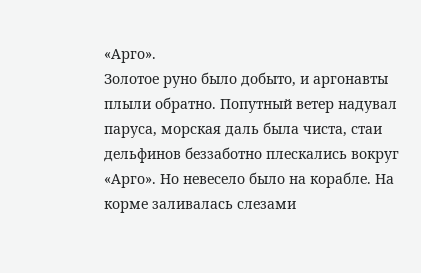«Арго».
Золотое руно было добыто, и аргонавты плыли обратно. Попутный ветер надувал паруса, морская даль была чиста, стаи дельфинов беззаботно плескались вокруг «Арго». Но невесело было на корабле. На корме заливалась слезами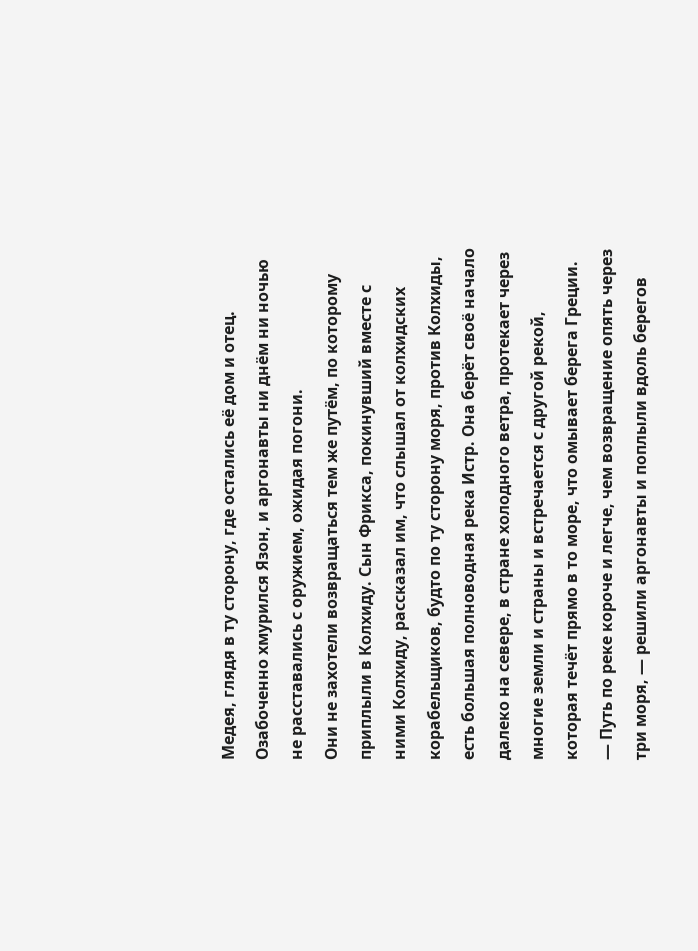Медея, глядя в ту сторону, где остались её дом и отец. Озабоченно хмурился Язон, и аргонавты ни днём ни ночью не расставались с оружием, ожидая погони.
Они не захотели возвращаться тем же путём, по которому приплыли в Колхиду. Сын Фрикса, покинувший вместе с ними Колхиду, рассказал им, что слышал от колхидских корабельщиков, будто по ту сторону моря, против Колхиды, есть большая полноводная река Истр. Она берёт своё начало далеко на севере, в стране холодного ветра, протекает через многие земли и страны и встречается с другой рекой, которая течёт прямо в то море, что омывает берега Греции.
— Путь по реке короче и легче, чем возвращение опять через три моря, — решили аргонавты и поплыли вдоль берегов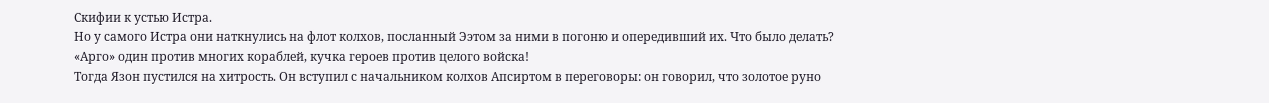Скифии к устью Истра.
Но у самого Истра они наткнулись на флот колхов, посланный Ээтом за ними в погоню и опередивший их. Что было делать? «Арго» один против многих кораблей, кучка героев против целого войска!
Тогда Язон пустился на хитрость. Он вступил с начальником колхов Апсиртом в переговоры: он говорил, что золотое руно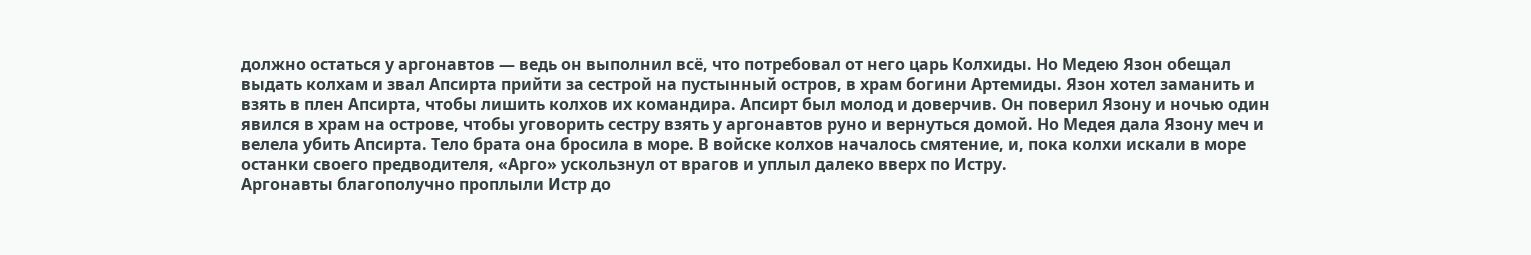должно остаться у аргонавтов — ведь он выполнил всё, что потребовал от него царь Колхиды. Но Медею Язон обещал выдать колхам и звал Апсирта прийти за сестрой на пустынный остров, в храм богини Артемиды. Язон хотел заманить и взять в плен Апсирта, чтобы лишить колхов их командира. Апсирт был молод и доверчив. Он поверил Язону и ночью один явился в храм на острове, чтобы уговорить сестру взять у аргонавтов руно и вернуться домой. Но Медея дала Язону меч и велела убить Апсирта. Тело брата она бросила в море. В войске колхов началось смятение, и, пока колхи искали в море останки своего предводителя, «Арго» ускользнул от врагов и уплыл далеко вверх по Истру.
Аргонавты благополучно проплыли Истр до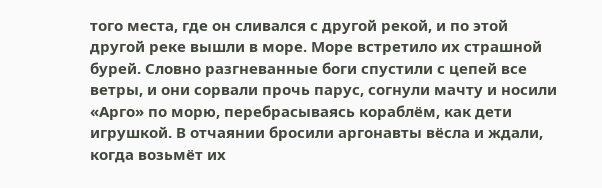того места, где он сливался с другой рекой, и по этой другой реке вышли в море. Море встретило их страшной бурей. Словно разгневанные боги спустили с цепей все ветры, и они сорвали прочь парус, согнули мачту и носили «Арго» по морю, перебрасываясь кораблём, как дети игрушкой. В отчаянии бросили аргонавты вёсла и ждали, когда возьмёт их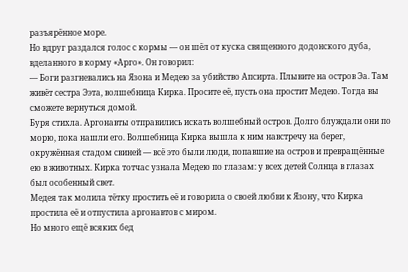разъярённое море.
Но вдруг раздался голос с кормы — он шёл от куска священного додонского дуба, вделанного в корму «Арго». Он говорил:
— Боги разгневались на Язона и Медею за убийство Апсирта. Плывите на остров Эа. Там живёт сестра Ээта, волшебница Кирка. Просите её, пусть она простит Медею. Тогда вы сможете вернуться домой.
Буря стихла. Аргонавты отправились искать волшебный остров. Долго блуждали они по морю, пока нашли его. Волшебница Кирка вышла к ним навстречу на берег, окружённая стадом свиней — всё это были люди, попавшие на остров и превращённые ею в животных. Кирка тотчас узнала Медею по глазам: у всех детей Солнца в глазах был особенный свет.
Медея так молила тётку простить её и говорила о своей любви к Язону, что Кирка простила её и отпустила аргонавтов с миром.
Но много ещё всяких бед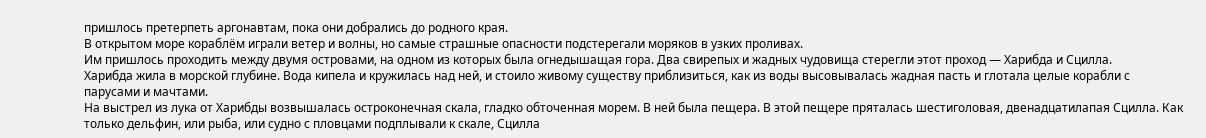пришлось претерпеть аргонавтам, пока они добрались до родного края.
В открытом море кораблём играли ветер и волны, но самые страшные опасности подстерегали моряков в узких проливах.
Им пришлось проходить между двумя островами, на одном из которых была огнедышащая гора. Два свирепых и жадных чудовища стерегли этот проход — Харибда и Сцилла.
Харибда жила в морской глубине. Вода кипела и кружилась над ней, и стоило живому существу приблизиться, как из воды высовывалась жадная пасть и глотала целые корабли с парусами и мачтами.
На выстрел из лука от Харибды возвышалась остроконечная скала, гладко обточенная морем. В ней была пещера. В этой пещере пряталась шестиголовая, двенадцатилапая Сцилла. Как только дельфин, или рыба, или судно с пловцами подплывали к скале, Сцилла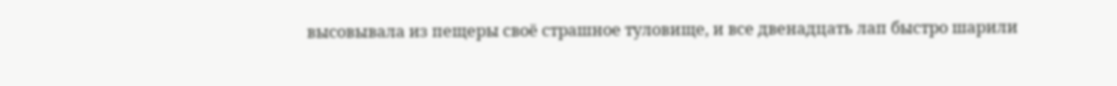высовывала из пещеры своё страшное туловище, и все двенадцать лап быстро шарили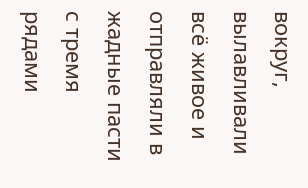вокруг, вылавливали всё живое и отправляли в жадные пасти с тремя рядами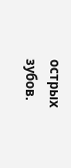острых зубов.